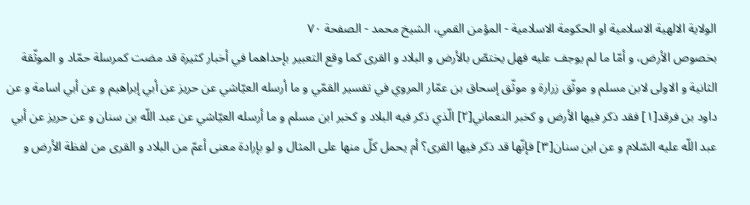الولاية الالهية الاسلامية او الحكومة الاسلامية - المؤمن القمي، الشيخ محمد - الصفحة ٧٠
بخصوص الأرض، و أمّا ما لم يوجف عليه فهل يختصّ بالأرض و البلاد و القرى كما وقع التعبير بإحداهما في أخبار كثيرة قد مضت كمرسلة حمّاد و الموثّقة الثانية و الاولى لابن مسلم و موثّق زرارة و موثّق إسحاق بن عمّار المروي في تفسير القمّي و ما أرسله العيّاشي عن حريز عن أبي إبراهيم و عن أبي اسامة و عن داود بن فرقد[١] فقد ذكر فيها الأرض و كخبر النعماني[٢] الّذي ذكر فيه البلاد و كخبر ابن مسلم و ما أرسله العيّاشي عن عبد اللّه بن سنان و عن حريز عن أبي عبد اللّه عليه السّلام و عن ابن سنان[٣] فإنّها قد ذكر فيها القرى؟ أم يحمل كلّ منها على المثال و لو بإرادة معنى أعمّ من البلاد و القرى من لفظة الأرض و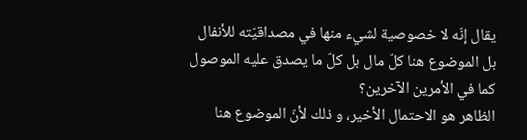يقال إنّه لا خصوصية لشيء منها في مصداقيّته للأنفال بل الموضوع هنا كلّ مال بل كلّ ما يصدق عليه الموصول كما في الأمرين الآخرين؟
الظاهر هو الاحتمال الأخير، و ذلك لأنّ الموضوع هنا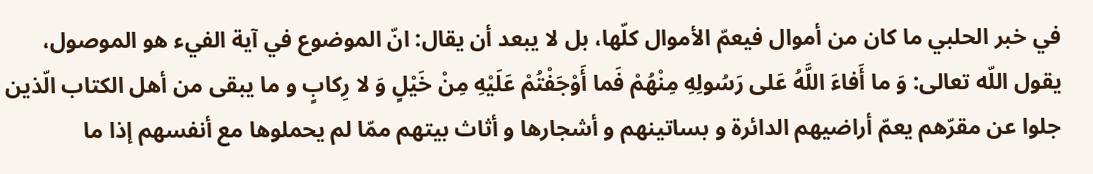في خبر الحلبي ما كان من أموال فيعمّ الأموال كلّها، بل لا يبعد أن يقال: انّ الموضوع في آية الفيء هو الموصول، يقول اللّه تعالى: وَ ما أَفاءَ اللَّهُ عَلى رَسُولِهِ مِنْهُمْ فَما أَوْجَفْتُمْ عَلَيْهِ مِنْ خَيْلٍ وَ لا رِكابٍ و ما يبقى من أهل الكتاب الّذين جلوا عن مقرّهم يعمّ أراضيهم الدائرة و بساتينهم و أشجارها و أثاث بيتهم ممّا لم يحملوها مع أنفسهم إذا ما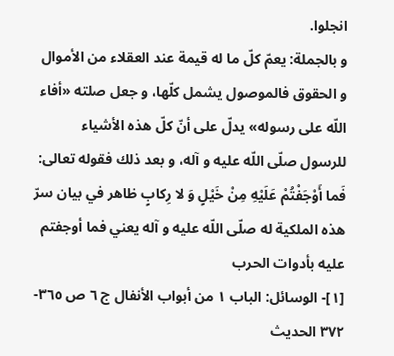انجلوا.
و بالجملة: يعمّ كلّ ما له قيمة عند العقلاء من الأموال و الحقوق فالموصول يشمل كلّها، و جعل صلته «أفاء اللّه على رسوله» يدلّ على أنّ كلّ هذه الأشياء للرسول صلّى اللّه عليه و آله، و بعد ذلك فقوله تعالى: فَما أَوْجَفْتُمْ عَلَيْهِ مِنْ خَيْلٍ وَ لا رِكابٍ ظاهر في بيان سرّ هذه الملكية له صلّى اللّه عليه و آله يعني فما أوجفتم عليه بأدوات الحرب
[١]- الوسائل: الباب ١ من أبواب الأنفال ج ٦ ص ٣٦٥- ٣٧٢ الحديث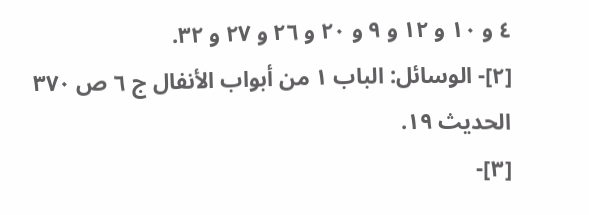٤ و ١٠ و ١٢ و ٩ و ٢٠ و ٢٦ و ٢٧ و ٣٢.
[٢]- الوسائل: الباب ١ من أبواب الأنفال ج ٦ ص ٣٧٠ الحديث ١٩.
[٣]-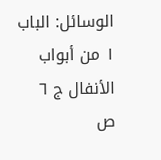الوسائل: الباب ١ من أبواب الأنفال ج ٦ ص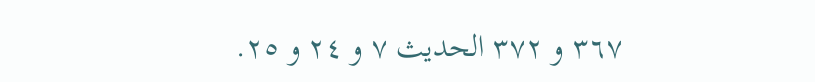٣٦٧ و ٣٧٢ الحديث ٧ و ٢٤ و ٢٥.